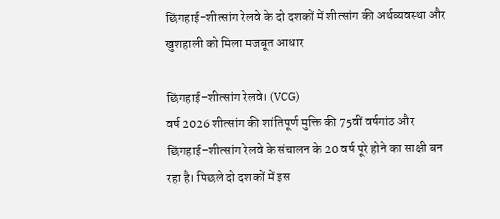छिंगहाई-शीत्सांग रेलवे के दो दशकों में शीत्सांग की अर्थव्यवस्था और खुशहाली को मिला मजबूत आधार

छिंगहाई–शीत्सांग रेलवे। (VCG)
वर्ष 2026 शीत्सांग की शांतिपूर्ण मुक्ति की 75वीं वर्षगांठ और छिंगहाई–शीत्सांग रेलवे के संचालन के 20 वर्ष पूरे होने का साक्षी बन रहा है। पिछले दो दशकों में इस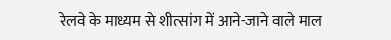रेलवे के माध्यम से शीत्सांग में आने-जाने वाले माल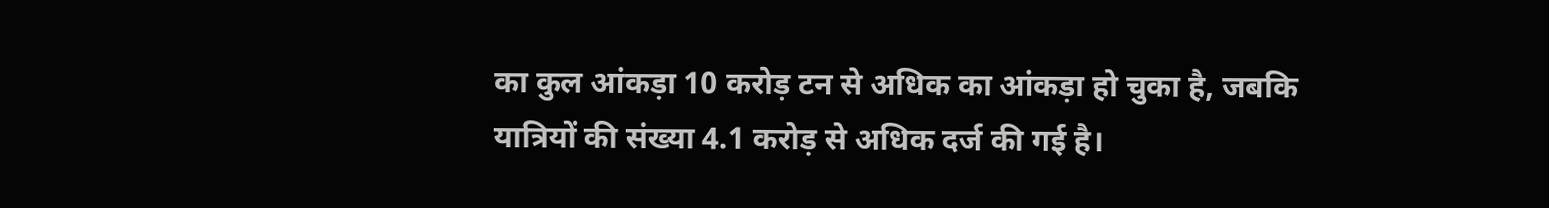का कुल आंकड़ा 10 करोड़ टन से अधिक का आंकड़ा हो चुका है, जबकि यात्रियों की संख्या 4.1 करोड़ से अधिक दर्ज की गई है।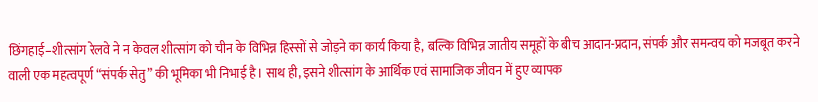छिंगहाई–शीत्सांग रेलवे ने न केवल शीत्सांग को चीन के विभिन्न हिस्सों से जोड़ने का कार्य किया है, बल्कि विभिन्न जातीय समूहों के बीच आदान-प्रदान, संपर्क और समन्वय को मजबूत करने वाली एक महत्वपूर्ण “संपर्क सेतु” की भूमिका भी निभाई है। साथ ही, इसने शीत्सांग के आर्थिक एवं सामाजिक जीवन में हुए व्यापक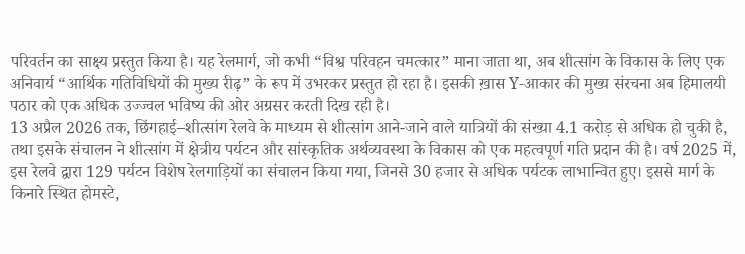परिवर्तन का साक्ष्य प्रस्तुत किया है। यह रेलमार्ग, जो कभी “विश्व परिवहन चमत्कार” माना जाता था, अब शीत्सांग के विकास के लिए एक अनिवार्य “आर्थिक गतिविधियों की मुख्य रीढ़” के रूप में उभरकर प्रस्तुत हो रहा है। इसकी ख़ास Y-आकार की मुख्य संरचना अब हिमालयी पठार को एक अधिक उज्ज्वल भविष्य की ओर अग्रसर करती दिख रही है।
13 अप्रैल 2026 तक, छिंगहाई–शीत्सांग रेलवे के माध्यम से शीत्सांग आने-जाने वाले यात्रियों की संख्या 4.1 करोड़ से अधिक हो चुकी है, तथा इसके संचालन ने शीत्सांग में क्षेत्रीय पर्यटन और सांस्कृतिक अर्थव्यवस्था के विकास को एक महत्वपूर्ण गति प्रदान की है। वर्ष 2025 में, इस रेलवे द्वारा 129 पर्यटन विशेष रेलगाड़ियों का संचालन किया गया, जिनसे 30 हजार से अधिक पर्यटक लाभान्वित हुए। इससे मार्ग के किनारे स्थित होमस्टे,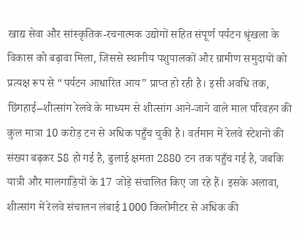खाद्य सेवा और सांस्कृतिक-रचनात्मक उद्योगों सहित संपूर्ण पर्यटन श्रृंखला के विकास को बढ़ावा मिला, जिससे स्थानीय पशुपालकों और ग्रामीण समुदायों को प्रत्यक्ष रूप से “पर्यटन आधारित आय” प्राप्त हो रही है। इसी अवधि तक, छिंगहाई–शीत्सांग रेलवे के माध्यम से शीत्सांग आने-जाने वाले माल परिवहन की कुल मात्रा 10 करोड़ टन से अधिक पहुँच चुकी है। वर्तमान में रेलवे स्टेशनों की संख्या बढ़कर 58 हो गई है, ढुलाई क्षमता 2880 टन तक पहुँच गई है, जबकि यात्री और मालगाड़ियों के 17 जोड़े संचालित किए जा रहे हैं। इसके अलावा, शीत्सांग में रेलवे संचालन लंबाई 1000 किलोमीटर से अधिक की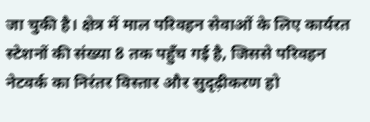जा चुकी है। क्षेत्र में माल परिवहन सेवाओं के लिए कार्यरत स्टेशनों की संख्या 8 तक पहुँच गई है, जिससे परिवहन नेटवर्क का निरंतर विस्तार और सुदृढ़ीकरण हो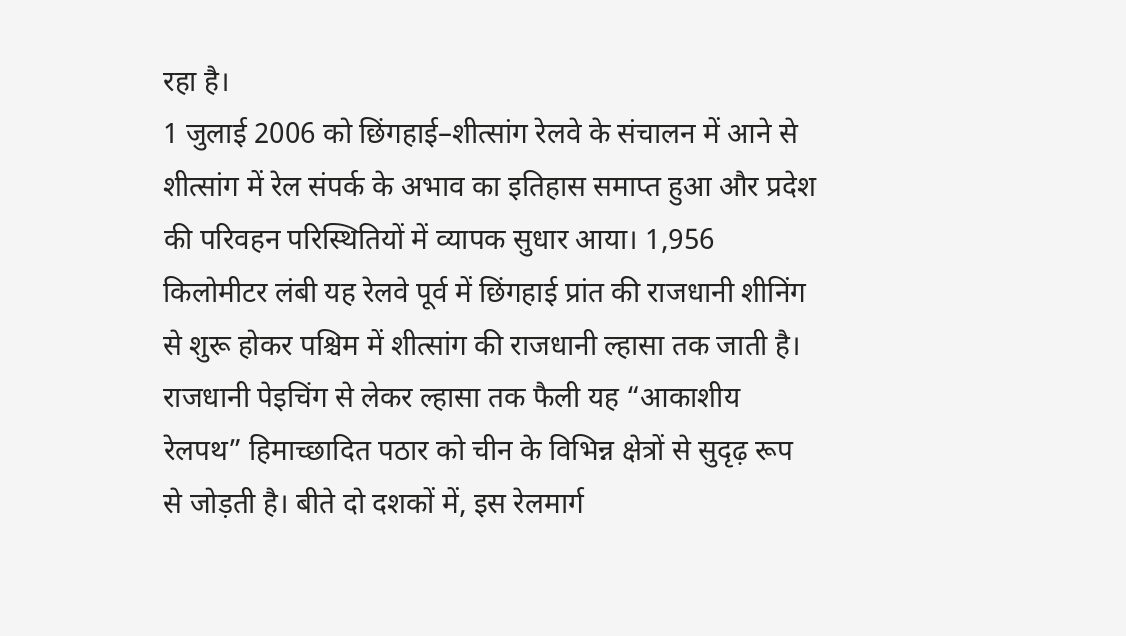रहा है।
1 जुलाई 2006 को छिंगहाई–शीत्सांग रेलवे के संचालन में आने से शीत्सांग में रेल संपर्क के अभाव का इतिहास समाप्त हुआ और प्रदेश की परिवहन परिस्थितियों में व्यापक सुधार आया। 1,956 किलोमीटर लंबी यह रेलवे पूर्व में छिंगहाई प्रांत की राजधानी शीनिंग से शुरू होकर पश्चिम में शीत्सांग की राजधानी ल्हासा तक जाती है। राजधानी पेइचिंग से लेकर ल्हासा तक फैली यह “आकाशीय रेलपथ” हिमाच्छादित पठार को चीन के विभिन्न क्षेत्रों से सुदृढ़ रूप से जोड़ती है। बीते दो दशकों में, इस रेलमार्ग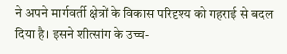ने अपने मार्गवर्ती क्षेत्रों के विकास परिदृश्य को गहराई से बदल दिया है। इसने शीत्सांग के उच्च-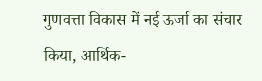गुणवत्ता विकास में नई ऊर्जा का संचार किया, आर्थिक-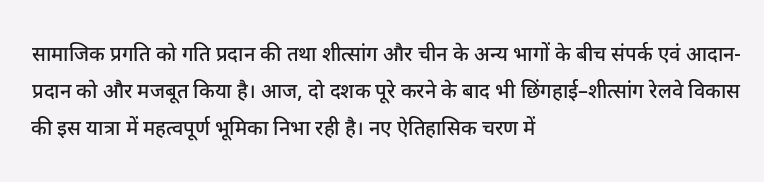सामाजिक प्रगति को गति प्रदान की तथा शीत्सांग और चीन के अन्य भागों के बीच संपर्क एवं आदान-प्रदान को और मजबूत किया है। आज, दो दशक पूरे करने के बाद भी छिंगहाई–शीत्सांग रेलवे विकास की इस यात्रा में महत्वपूर्ण भूमिका निभा रही है। नए ऐतिहासिक चरण में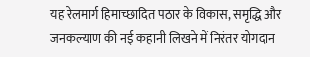यह रेलमार्ग हिमाच्छादित पठार के विकास, समृद्धि और जनकल्याण की नई कहानी लिखने में निरंतर योगदान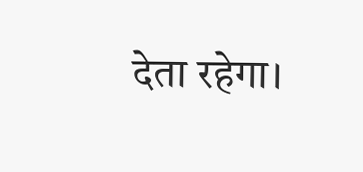देता रहेगा।